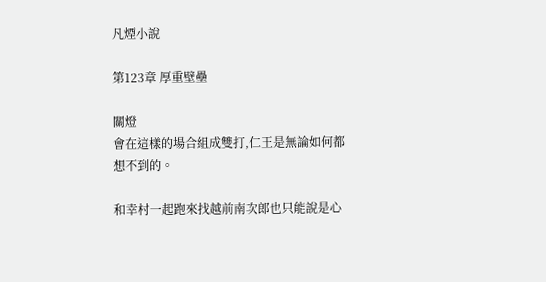凡煙小說

第123章 厚重壁壘

關燈
會在這樣的場合組成雙打,仁王是無論如何都想不到的。

和幸村一起跑來找越前南次郎也只能說是心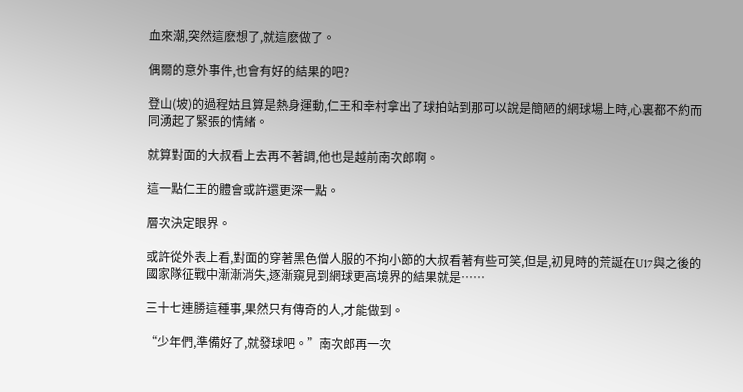血來潮,突然這麽想了,就這麽做了。

偶爾的意外事件,也會有好的結果的吧?

登山(坡)的過程姑且算是熱身運動,仁王和幸村拿出了球拍站到那可以說是簡陋的網球場上時,心裏都不約而同湧起了緊張的情緒。

就算對面的大叔看上去再不著調,他也是越前南次郎啊。

這一點仁王的體會或許還更深一點。

層次決定眼界。

或許從外表上看,對面的穿著黑色僧人服的不拘小節的大叔看著有些可笑,但是,初見時的荒誕在U17與之後的國家隊征戰中漸漸消失,逐漸窺見到網球更高境界的結果就是……

三十七連勝這種事,果然只有傳奇的人,才能做到。

“少年們,準備好了,就發球吧。”南次郎再一次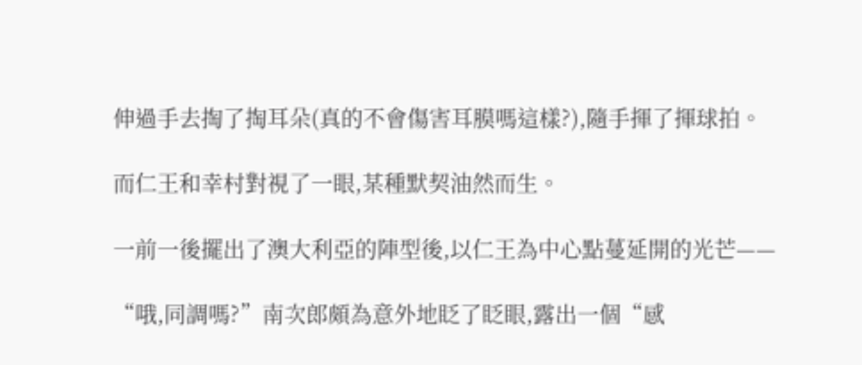伸過手去掏了掏耳朵(真的不會傷害耳膜嗎這樣?),隨手揮了揮球拍。

而仁王和幸村對視了一眼,某種默契油然而生。

一前一後擺出了澳大利亞的陣型後,以仁王為中心點蔓延開的光芒——

“哦,同調嗎?”南次郎頗為意外地眨了眨眼,露出一個“感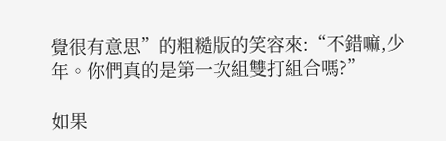覺很有意思”的粗糙版的笑容來:“不錯嘛,少年。你們真的是第一次組雙打組合嗎?”

如果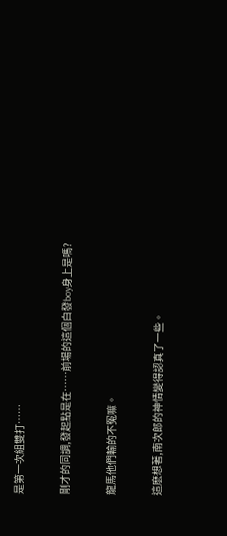是第一次組雙打……

剛才的同調,發起點是在……前場的這個白發boy身上是嗎?

龍馬他們輸的不冤嘛。

這麽想著,南次郎的神情變得認真了一些。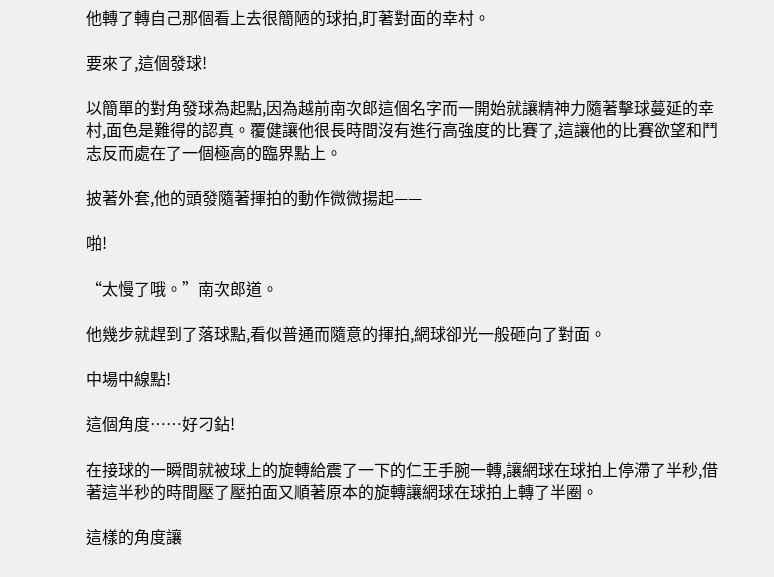他轉了轉自己那個看上去很簡陋的球拍,盯著對面的幸村。

要來了,這個發球!

以簡單的對角發球為起點,因為越前南次郎這個名字而一開始就讓精神力隨著擊球蔓延的幸村,面色是難得的認真。覆健讓他很長時間沒有進行高強度的比賽了,這讓他的比賽欲望和鬥志反而處在了一個極高的臨界點上。

披著外套,他的頭發隨著揮拍的動作微微揚起——

啪!

“太慢了哦。”南次郎道。

他幾步就趕到了落球點,看似普通而隨意的揮拍,網球卻光一般砸向了對面。

中場中線點!

這個角度……好刁鉆!

在接球的一瞬間就被球上的旋轉給震了一下的仁王手腕一轉,讓網球在球拍上停滯了半秒,借著這半秒的時間壓了壓拍面又順著原本的旋轉讓網球在球拍上轉了半圈。

這樣的角度讓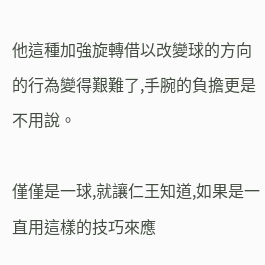他這種加強旋轉借以改變球的方向的行為變得艱難了,手腕的負擔更是不用說。

僅僅是一球,就讓仁王知道,如果是一直用這樣的技巧來應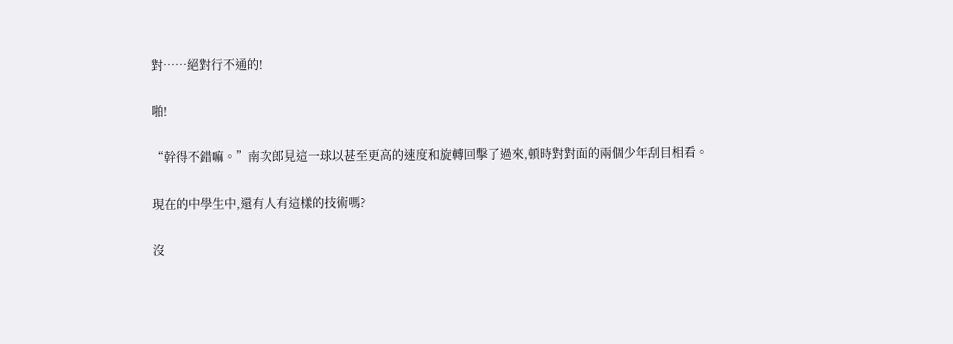對……絕對行不通的!

啪!

“幹得不錯嘛。”南次郎見這一球以甚至更高的速度和旋轉回擊了過來,頓時對對面的兩個少年刮目相看。

現在的中學生中,還有人有這樣的技術嗎?

沒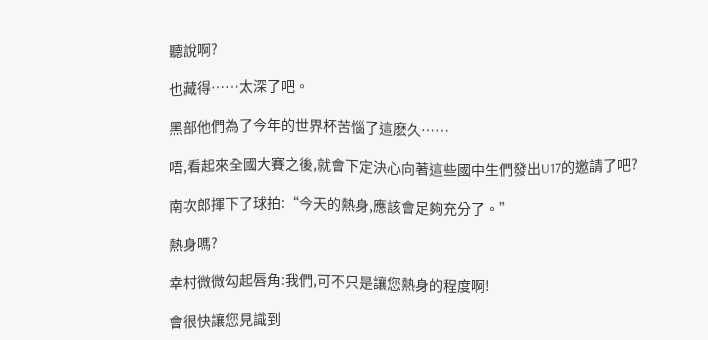聽說啊?

也藏得……太深了吧。

黑部他們為了今年的世界杯苦惱了這麽久……

唔,看起來全國大賽之後,就會下定決心向著這些國中生們發出U17的邀請了吧?

南次郎揮下了球拍:“今天的熱身,應該會足夠充分了。”

熱身嗎?

幸村微微勾起唇角:我們,可不只是讓您熱身的程度啊!

會很快讓您見識到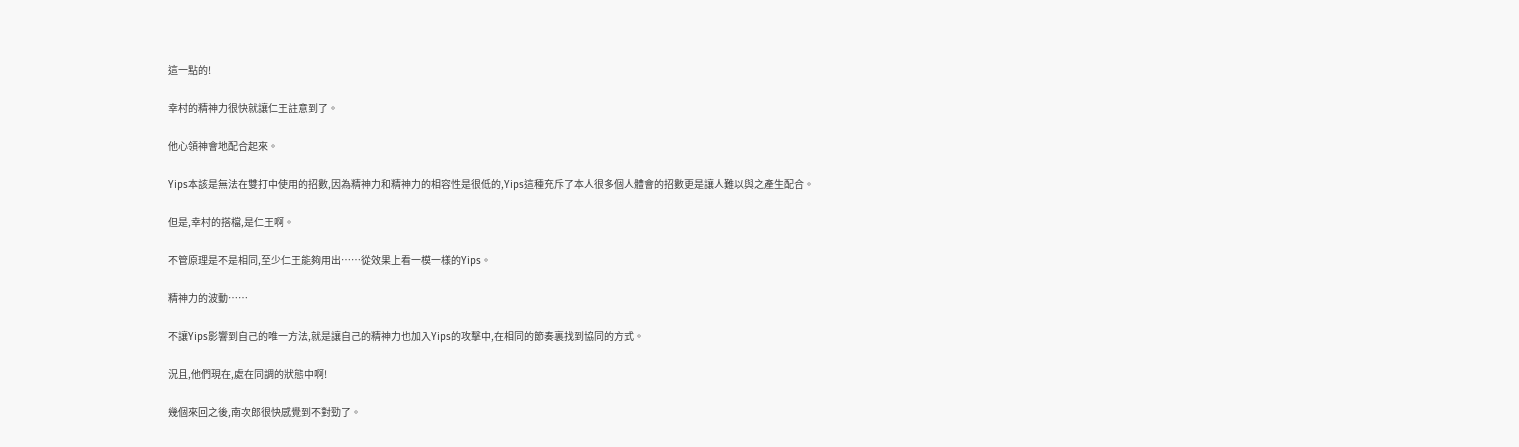這一點的!

幸村的精神力很快就讓仁王註意到了。

他心領神會地配合起來。

Yips本該是無法在雙打中使用的招數,因為精神力和精神力的相容性是很低的,Yips這種充斥了本人很多個人體會的招數更是讓人難以與之產生配合。

但是,幸村的搭檔,是仁王啊。

不管原理是不是相同,至少仁王能夠用出……從效果上看一模一樣的Yips。

精神力的波動……

不讓Yips影響到自己的唯一方法,就是讓自己的精神力也加入Yips的攻擊中,在相同的節奏裏找到協同的方式。

況且,他們現在,處在同調的狀態中啊!

幾個來回之後,南次郎很快感覺到不對勁了。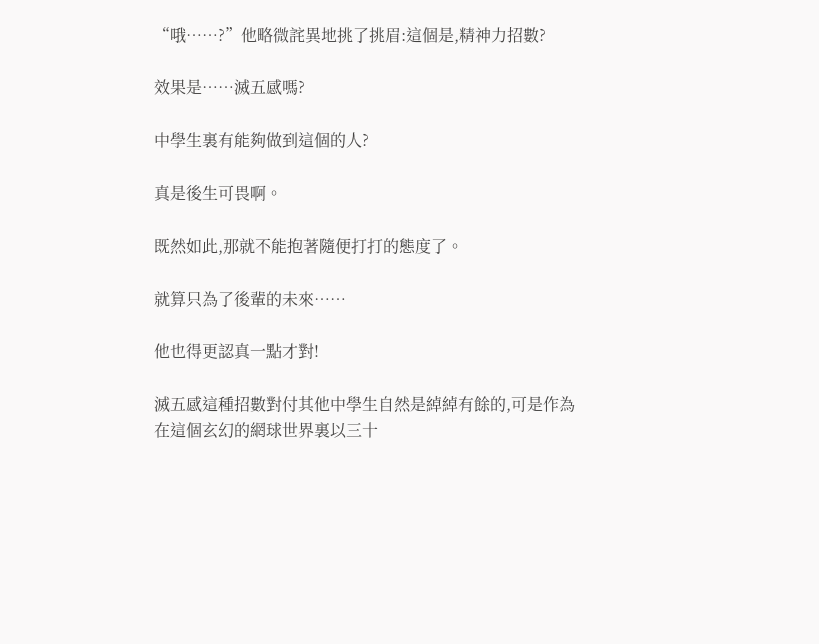“哦……?”他略微詫異地挑了挑眉:這個是,精神力招數?

效果是……滅五感嗎?

中學生裏有能夠做到這個的人?

真是後生可畏啊。

既然如此,那就不能抱著隨便打打的態度了。

就算只為了後輩的未來……

他也得更認真一點才對!

滅五感這種招數對付其他中學生自然是綽綽有餘的,可是作為在這個玄幻的網球世界裏以三十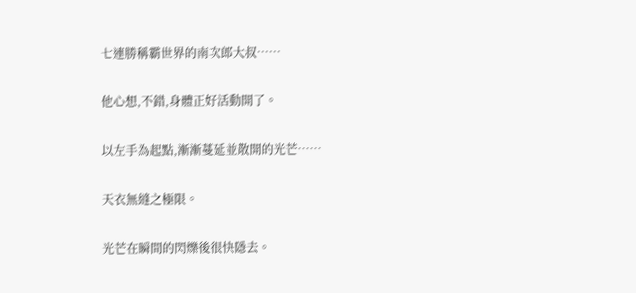七連勝稱霸世界的南次郎大叔……

他心想,不錯,身體正好活動開了。

以左手為起點,漸漸蔓延並散開的光芒……

天衣無縫之極限。

光芒在瞬間的閃爍後很快隱去。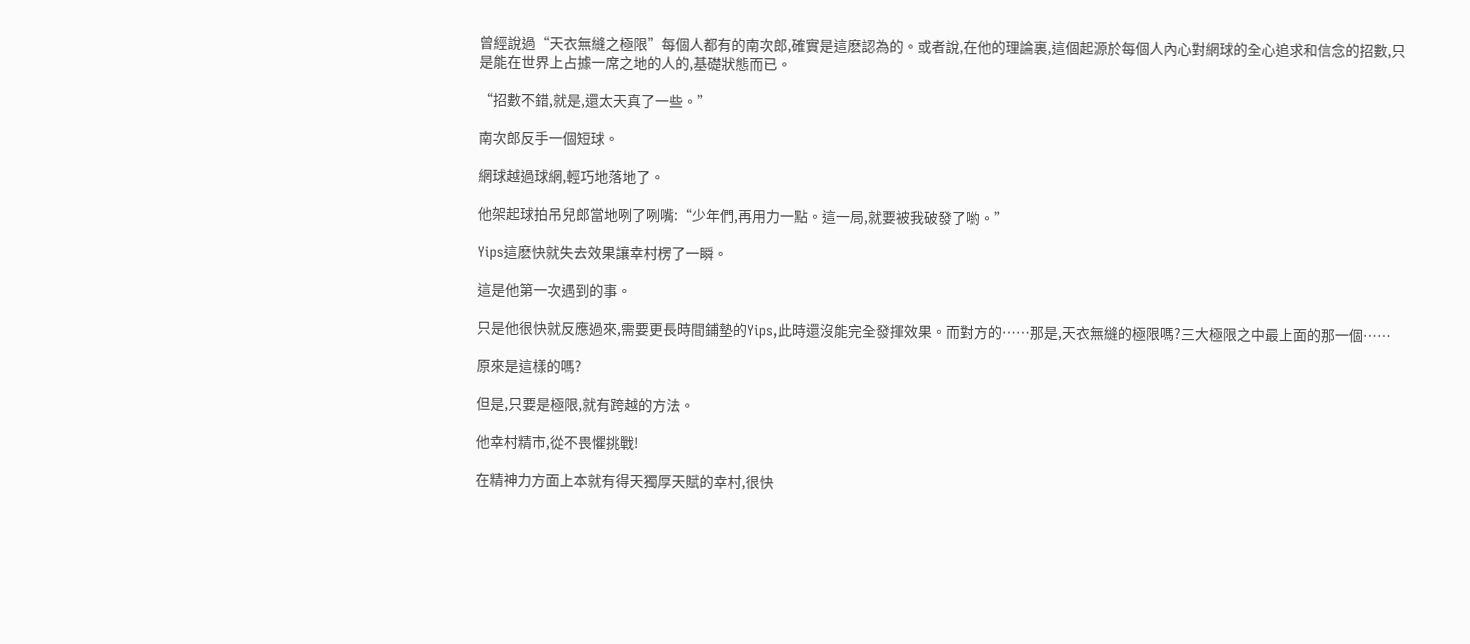曾經說過“天衣無縫之極限”每個人都有的南次郎,確實是這麽認為的。或者說,在他的理論裏,這個起源於每個人內心對網球的全心追求和信念的招數,只是能在世界上占據一席之地的人的,基礎狀態而已。

“招數不錯,就是,還太天真了一些。”

南次郎反手一個短球。

網球越過球網,輕巧地落地了。

他架起球拍吊兒郎當地咧了咧嘴:“少年們,再用力一點。這一局,就要被我破發了喲。”

Yips這麽快就失去效果讓幸村楞了一瞬。

這是他第一次遇到的事。

只是他很快就反應過來,需要更長時間鋪墊的Yips,此時還沒能完全發揮效果。而對方的……那是,天衣無縫的極限嗎?三大極限之中最上面的那一個……

原來是這樣的嗎?

但是,只要是極限,就有跨越的方法。

他幸村精市,從不畏懼挑戰!

在精神力方面上本就有得天獨厚天賦的幸村,很快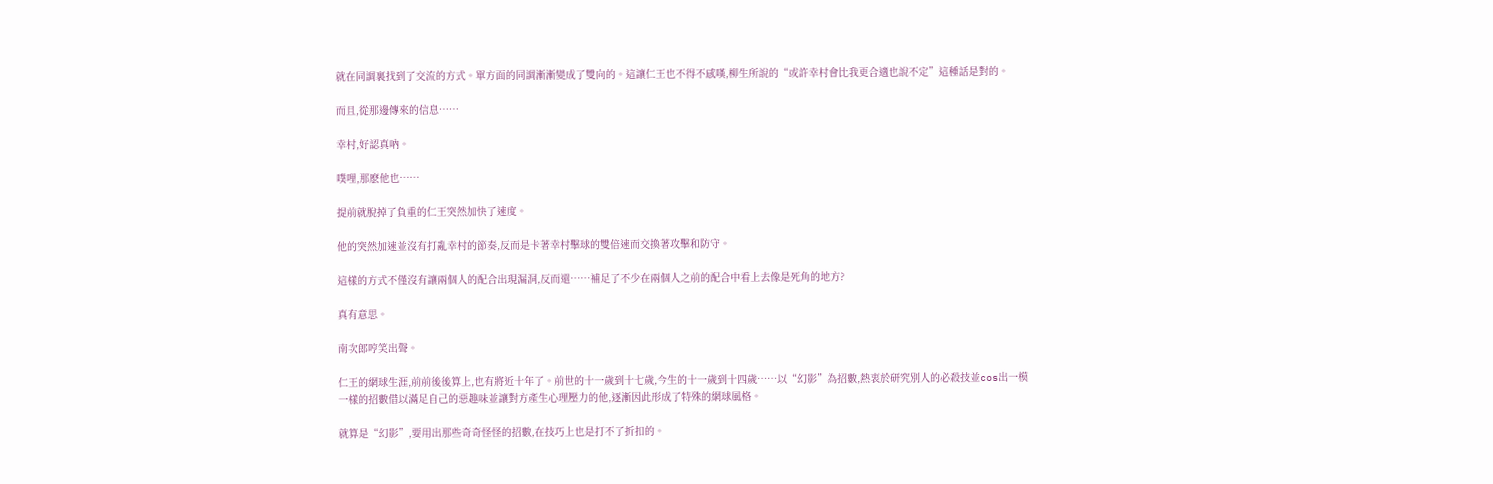就在同調裏找到了交流的方式。單方面的同調漸漸變成了雙向的。這讓仁王也不得不感嘆,柳生所說的“或許幸村會比我更合適也說不定”這種話是對的。

而且,從那邊傳來的信息……

幸村,好認真吶。

噗哩,那麽他也……

提前就脫掉了負重的仁王突然加快了速度。

他的突然加速並沒有打亂幸村的節奏,反而是卡著幸村擊球的雙倍速而交換著攻擊和防守。

這樣的方式不僅沒有讓兩個人的配合出現漏洞,反而還……補足了不少在兩個人之前的配合中看上去像是死角的地方?

真有意思。

南次郎哼笑出聲。

仁王的網球生涯,前前後後算上,也有將近十年了。前世的十一歲到十七歲,今生的十一歲到十四歲……以“幻影”為招數,熱衷於研究別人的必殺技並cos出一模一樣的招數借以滿足自己的惡趣味並讓對方產生心理壓力的他,逐漸因此形成了特殊的網球風格。

就算是“幻影”,要用出那些奇奇怪怪的招數,在技巧上也是打不了折扣的。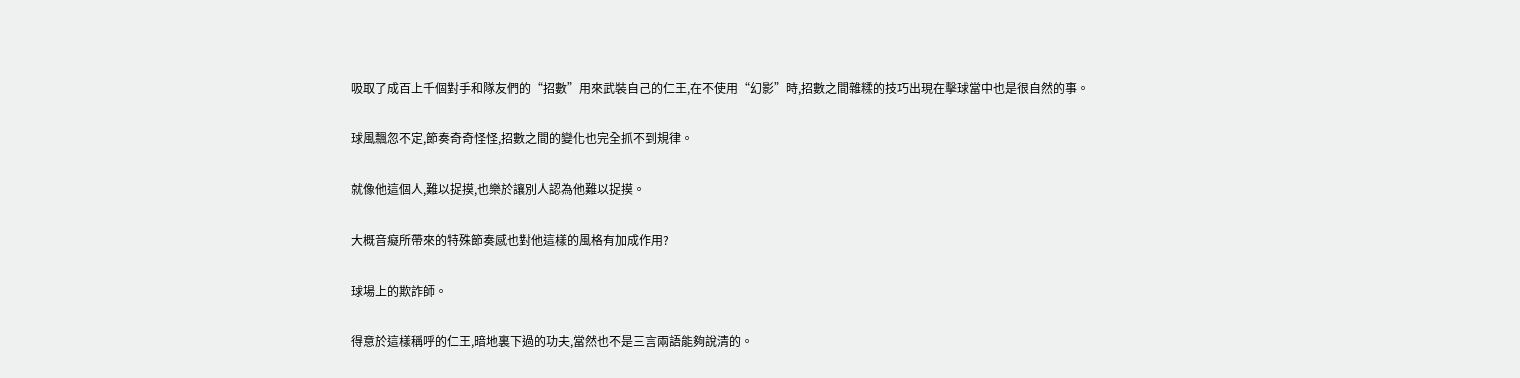吸取了成百上千個對手和隊友們的“招數”用來武裝自己的仁王,在不使用“幻影”時,招數之間雜糅的技巧出現在擊球當中也是很自然的事。

球風飄忽不定,節奏奇奇怪怪,招數之間的變化也完全抓不到規律。

就像他這個人,難以捉摸,也樂於讓別人認為他難以捉摸。

大概音癡所帶來的特殊節奏感也對他這樣的風格有加成作用?

球場上的欺詐師。

得意於這樣稱呼的仁王,暗地裏下過的功夫,當然也不是三言兩語能夠說清的。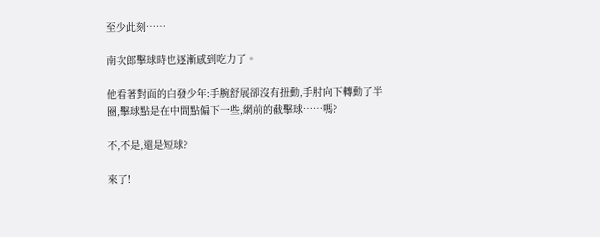至少此刻……

南次郎擊球時也逐漸感到吃力了。

他看著對面的白發少年:手腕舒展卻沒有扭動,手肘向下轉動了半圈,擊球點是在中間點偏下一些,網前的截擊球……嗎?

不,不是,還是短球?

來了!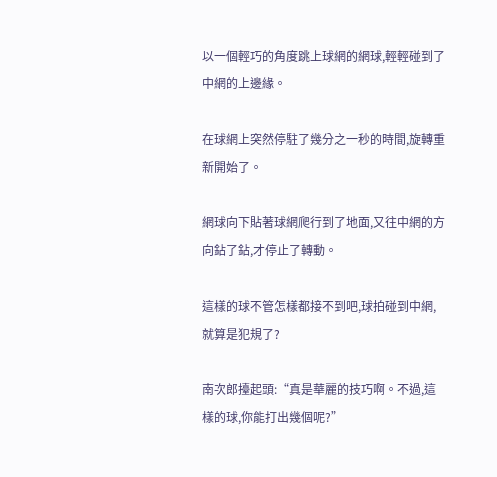以一個輕巧的角度跳上球網的網球,輕輕碰到了中網的上邊緣。

在球網上突然停駐了幾分之一秒的時間,旋轉重新開始了。

網球向下貼著球網爬行到了地面,又往中網的方向鉆了鉆,才停止了轉動。

這樣的球不管怎樣都接不到吧,球拍碰到中網,就算是犯規了?

南次郎擡起頭:“真是華麗的技巧啊。不過,這樣的球,你能打出幾個呢?”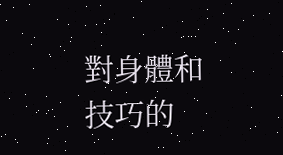對身體和技巧的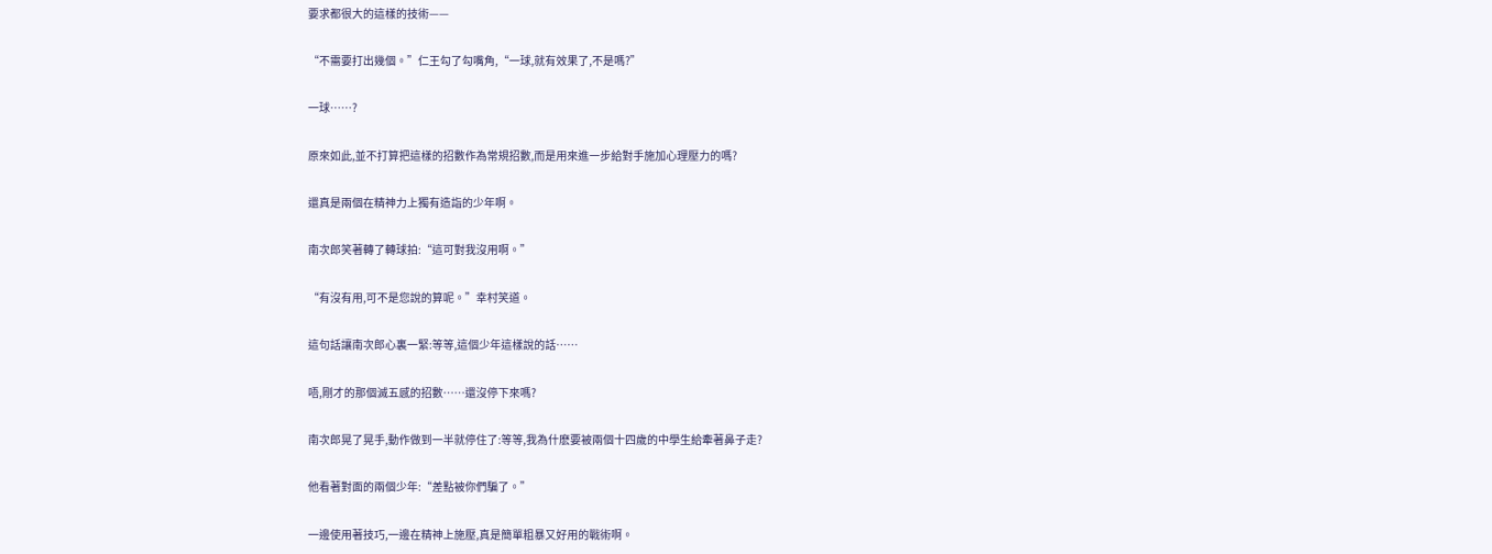要求都很大的這樣的技術——

“不需要打出幾個。”仁王勾了勾嘴角,“一球,就有效果了,不是嗎?”

一球……?

原來如此,並不打算把這樣的招數作為常規招數,而是用來進一步給對手施加心理壓力的嗎?

還真是兩個在精神力上獨有造詣的少年啊。

南次郎笑著轉了轉球拍:“這可對我沒用啊。”

“有沒有用,可不是您說的算呢。”幸村笑道。

這句話讓南次郎心裏一緊:等等,這個少年這樣說的話……

唔,剛才的那個滅五感的招數……還沒停下來嗎?

南次郎晃了晃手,動作做到一半就停住了:等等,我為什麽要被兩個十四歲的中學生給牽著鼻子走?

他看著對面的兩個少年:“差點被你們騙了。”

一邊使用著技巧,一邊在精神上施壓,真是簡單粗暴又好用的戰術啊。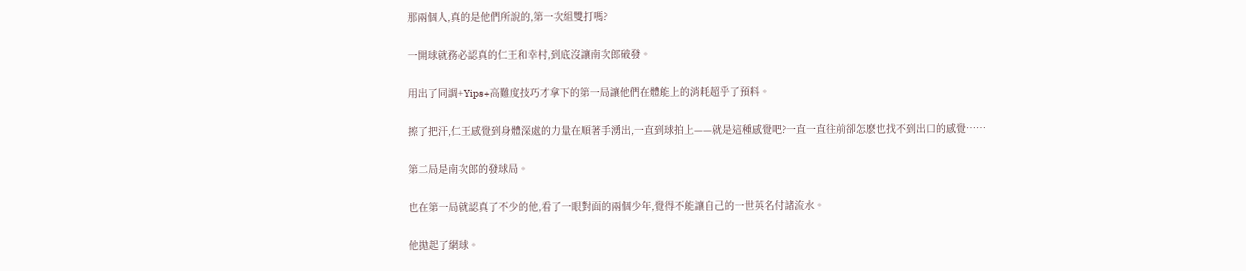那兩個人,真的是他們所說的,第一次組雙打嗎?

一開球就務必認真的仁王和幸村,到底沒讓南次郎破發。

用出了同調+Yips+高難度技巧才拿下的第一局讓他們在體能上的消耗超乎了預料。

擦了把汗,仁王感覺到身體深處的力量在順著手湧出,一直到球拍上——就是這種感覺吧?一直一直往前卻怎麽也找不到出口的感覺……

第二局是南次郎的發球局。

也在第一局就認真了不少的他,看了一眼對面的兩個少年,覺得不能讓自己的一世英名付諸流水。

他拋起了網球。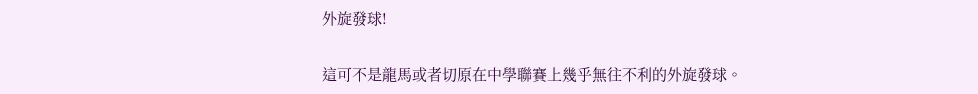外旋發球!

這可不是龍馬或者切原在中學聯賽上幾乎無往不利的外旋發球。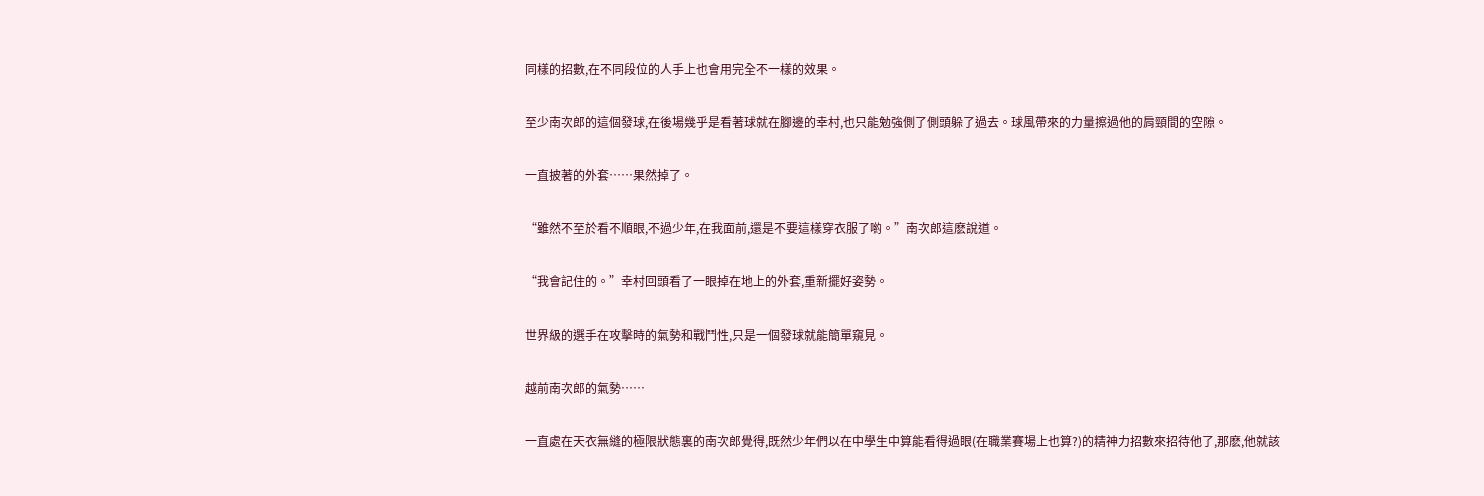同樣的招數,在不同段位的人手上也會用完全不一樣的效果。

至少南次郎的這個發球,在後場幾乎是看著球就在腳邊的幸村,也只能勉強側了側頭躲了過去。球風帶來的力量擦過他的肩頸間的空隙。

一直披著的外套……果然掉了。

“雖然不至於看不順眼,不過少年,在我面前,還是不要這樣穿衣服了喲。”南次郎這麽說道。

“我會記住的。”幸村回頭看了一眼掉在地上的外套,重新擺好姿勢。

世界級的選手在攻擊時的氣勢和戰鬥性,只是一個發球就能簡單窺見。

越前南次郎的氣勢……

一直處在天衣無縫的極限狀態裏的南次郎覺得,既然少年們以在中學生中算能看得過眼(在職業賽場上也算?)的精神力招數來招待他了,那麽,他就該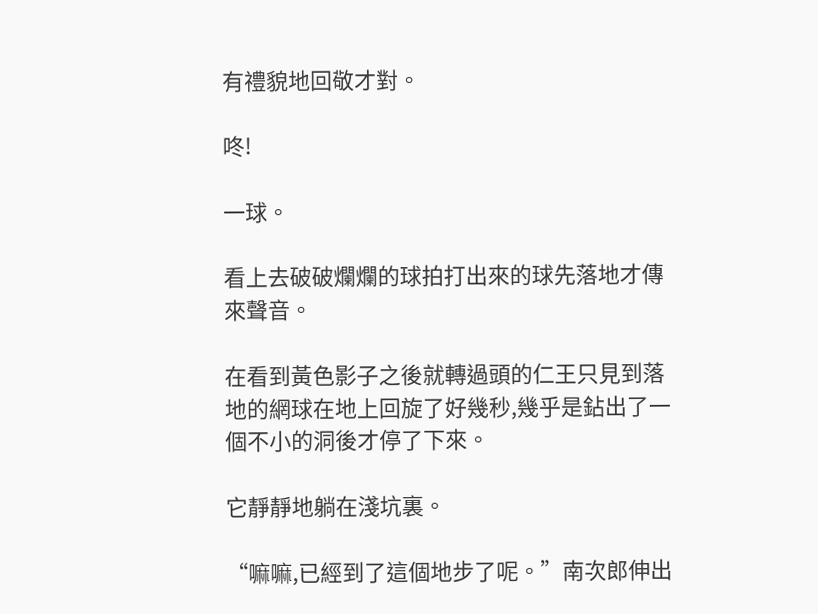有禮貌地回敬才對。

咚!

一球。

看上去破破爛爛的球拍打出來的球先落地才傳來聲音。

在看到黃色影子之後就轉過頭的仁王只見到落地的網球在地上回旋了好幾秒,幾乎是鉆出了一個不小的洞後才停了下來。

它靜靜地躺在淺坑裏。

“嘛嘛,已經到了這個地步了呢。”南次郎伸出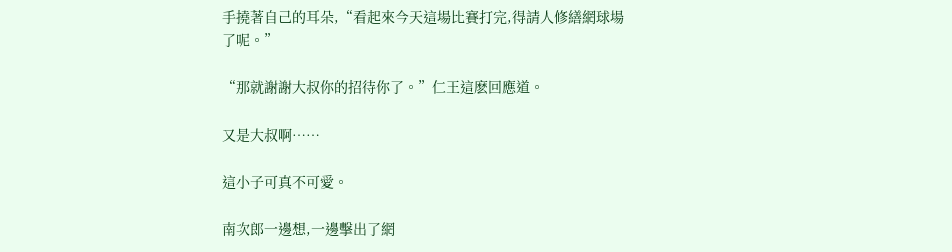手撓著自己的耳朵,“看起來今天這場比賽打完,得請人修繕網球場了呢。”

“那就謝謝大叔你的招待你了。”仁王這麽回應道。

又是大叔啊……

這小子可真不可愛。

南次郎一邊想,一邊擊出了網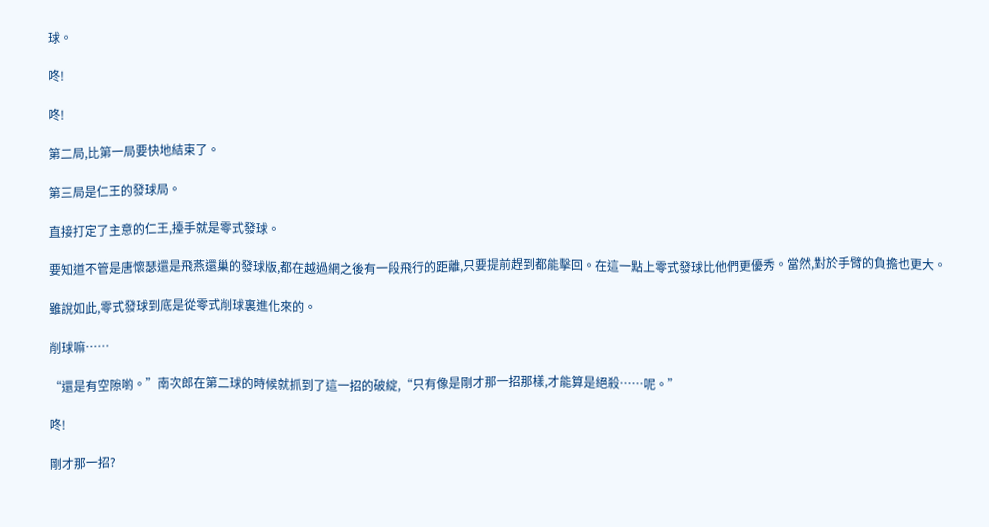球。

咚!

咚!

第二局,比第一局要快地結束了。

第三局是仁王的發球局。

直接打定了主意的仁王,擡手就是零式發球。

要知道不管是唐懷瑟還是飛燕還巢的發球版,都在越過網之後有一段飛行的距離,只要提前趕到都能擊回。在這一點上零式發球比他們更優秀。當然,對於手臂的負擔也更大。

雖說如此,零式發球到底是從零式削球裏進化來的。

削球嘛……

“還是有空隙喲。”南次郎在第二球的時候就抓到了這一招的破綻,“只有像是剛才那一招那樣,才能算是絕殺……呢。”

咚!

剛才那一招?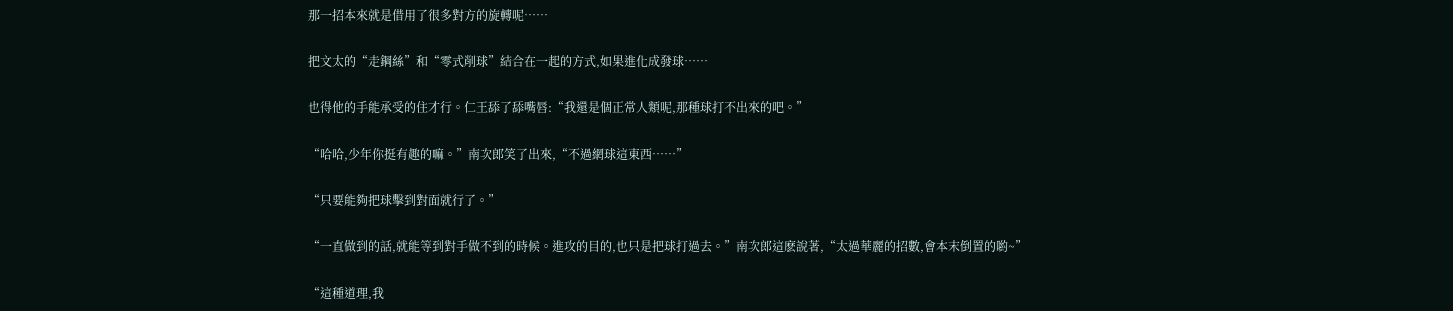那一招本來就是借用了很多對方的旋轉呢……

把文太的“走鋼絲”和“零式削球”結合在一起的方式,如果進化成發球……

也得他的手能承受的住才行。仁王舔了舔嘴唇:“我還是個正常人類呢,那種球打不出來的吧。”

“哈哈,少年你挺有趣的嘛。”南次郎笑了出來,“不過網球這東西……”

“只要能夠把球擊到對面就行了。”

“一直做到的話,就能等到對手做不到的時候。進攻的目的,也只是把球打過去。”南次郎這麽說著,“太過華麗的招數,會本末倒置的喲~”

“這種道理,我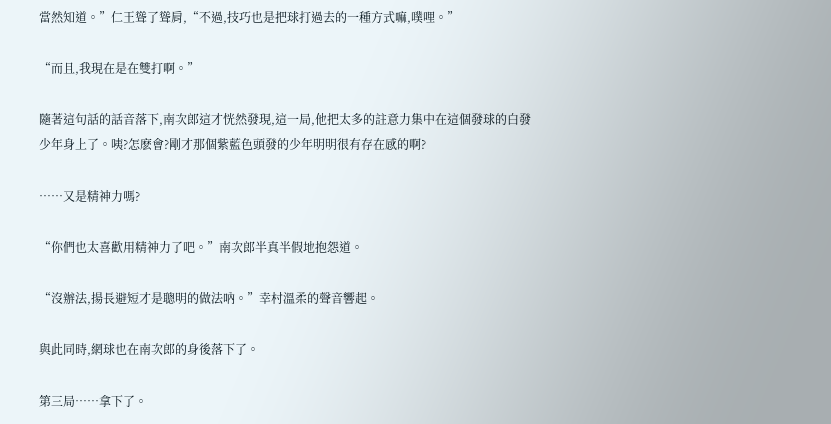當然知道。”仁王聳了聳肩,“不過,技巧也是把球打過去的一種方式嘛,噗哩。”

“而且,我現在是在雙打啊。”

隨著這句話的話音落下,南次郎這才恍然發現,這一局,他把太多的註意力集中在這個發球的白發少年身上了。咦?怎麽會?剛才那個紫藍色頭發的少年明明很有存在感的啊?

……又是精神力嗎?

“你們也太喜歡用精神力了吧。”南次郎半真半假地抱怨道。

“沒辦法,揚長避短才是聰明的做法吶。”幸村溫柔的聲音響起。

與此同時,網球也在南次郎的身後落下了。

第三局……拿下了。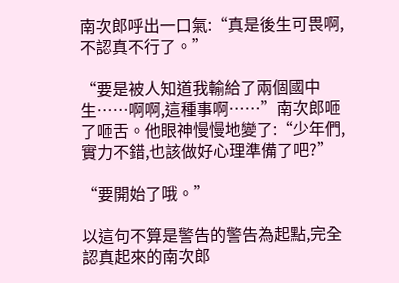南次郎呼出一口氣:“真是後生可畏啊,不認真不行了。”

“要是被人知道我輸給了兩個國中生……啊啊,這種事啊……”南次郎咂了咂舌。他眼神慢慢地變了:“少年們,實力不錯,也該做好心理準備了吧?”

“要開始了哦。”

以這句不算是警告的警告為起點,完全認真起來的南次郎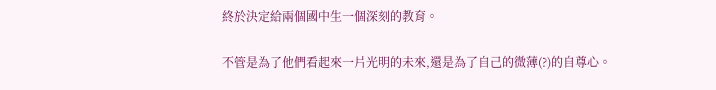終於決定給兩個國中生一個深刻的教育。

不管是為了他們看起來一片光明的未來,還是為了自己的微薄(?)的自尊心。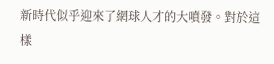新時代似乎迎來了網球人才的大噴發。對於這樣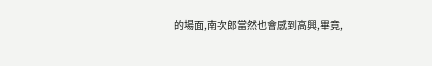的場面,南次郎當然也會感到高興,畢竟,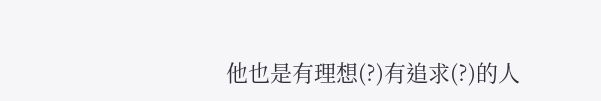他也是有理想(?)有追求(?)的人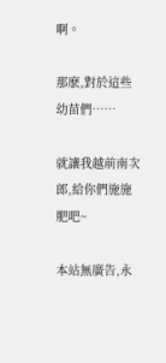啊。

那麽,對於這些幼苗們……

就讓我越前南次郎,給你們施施肥吧~

本站無廣告,永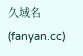久域名(fanyan.cc)